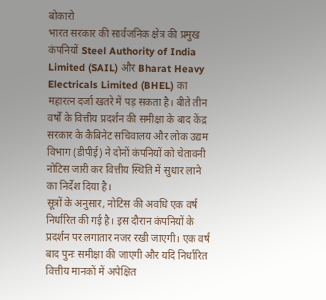बोकारो
भारत सरकार की सार्वजनिक क्षेत्र की प्रमुख कंपनियों Steel Authority of India Limited (SAIL) और Bharat Heavy Electricals Limited (BHEL) का महारत्न दर्जा खतरे में पड़ सकता है। बीते तीन वर्षों के वित्तीय प्रदर्शन की समीक्षा के बाद केंद्र सरकार के कैबिनेट सचिवालय और लोक उद्यम विभाग (डीपीई) ने दोनों कंपनियों को चेतावनी नोटिस जारी कर वित्तीय स्थिति में सुधार लाने का निर्देश दिया है।
सूत्रों के अनुसार, नोटिस की अवधि एक वर्ष निर्धारित की गई है। इस दौरान कंपनियों के प्रदर्शन पर लगातार नजर रखी जाएगी। एक वर्ष बाद पुनः समीक्षा की जाएगी और यदि निर्धारित वित्तीय मानकों में अपेक्षित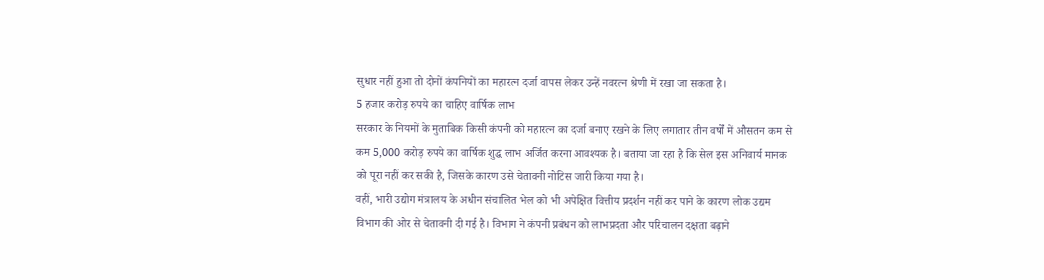सुधार नहीं हुआ तो दोनों कंपनियों का महारत्न दर्जा वापस लेकर उन्हें नवरत्न श्रेणी में रखा जा सकता है।
5 हजार करोड़ रुपये का चाहिए वार्षिक लाभ
सरकार के नियमों के मुताबिक किसी कंपनी को महारत्न का दर्जा बनाए रखने के लिए लगातार तीन वर्षों में औसतन कम से कम 5,000 करोड़ रुपये का वार्षिक शुद्ध लाभ अर्जित करना आवश्यक है। बताया जा रहा है कि सेल इस अनिवार्य मानक को पूरा नहीं कर सकी है, जिसके कारण उसे चेतावनी नोटिस जारी किया गया है।
वहीं, भारी उद्योग मंत्रालय के अधीन संचालित भेल को भी अपेक्षित वित्तीय प्रदर्शन नहीं कर पाने के कारण लोक उद्यम विभाग की ओर से चेतावनी दी गई है। विभाग ने कंपनी प्रबंधन को लाभप्रदता और परिचालन दक्षता बढ़ाने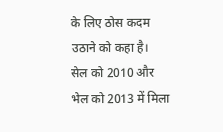के लिए ठोस कदम उठाने को कहा है।
सेल को 2010 और भेल को 2013 में मिला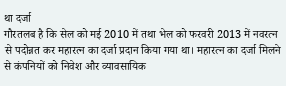था दर्जा
गौरतलब है कि सेल को मई 2010 में तथा भेल को फरवरी 2013 में नवरत्न से पदोन्नत कर महारत्न का दर्जा प्रदान किया गया था। महारत्न का दर्जा मिलने से कंपनियों को निवेश और व्यावसायिक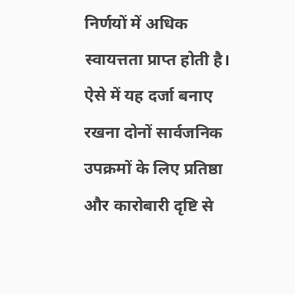निर्णयों में अधिक स्वायत्तता प्राप्त होती है। ऐसे में यह दर्जा बनाए रखना दोनों सार्वजनिक उपक्रमों के लिए प्रतिष्ठा और कारोबारी दृष्टि से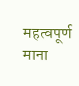महत्वपूर्ण माना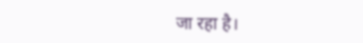जा रहा है।